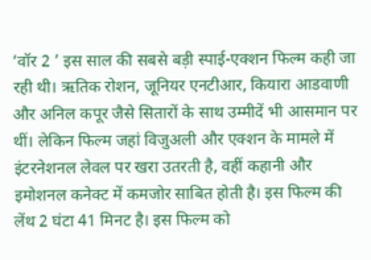‘वॉर 2 ’ इस साल की सबसे बड़ी स्पाई-एक्शन फिल्म कही जा रही थी। ऋतिक रोशन, जूनियर एनटीआर, कियारा आडवाणी और अनिल कपूर जैसे सितारों के साथ उम्मीदें भी आसमान पर थीं। लेकिन फिल्म जहां विजुअली और एक्शन के मामले में इंटरनेशनल लेवल पर खरा उतरती है, वहीं कहानी और इमोशनल कनेक्ट में कमजोर साबित होती है। इस फिल्म की लेंथ 2 घंटा 41 मिनट है। इस फिल्म को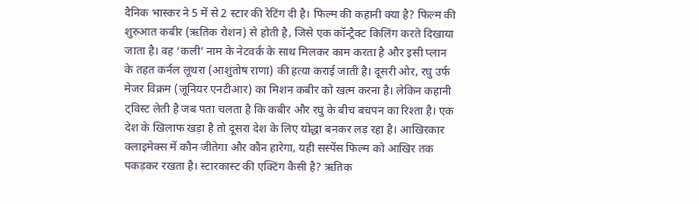दैनिक भास्कर ने 5 में से 2 स्टार की रेटिंग दी है। फिल्म की कहानी क्या है? फिल्म की शुरुआत कबीर (ऋतिक रोशन) से होती है, जिसे एक कॉन्ट्रैक्ट किलिंग करते दिखाया जाता है। वह ‘कली’ नाम के नेटवर्क के साथ मिलकर काम करता है और इसी प्लान के तहत कर्नल लूथरा (आशुतोष राणा) की हत्या कराई जाती है। दूसरी ओर, रघु उर्फ मेजर विक्रम (जूनियर एनटीआर) का मिशन कबीर को खत्म करना है। लेकिन कहानी ट्विस्ट लेती है जब पता चलता है कि कबीर और रघु के बीच बचपन का रिश्ता है। एक देश के खिलाफ खड़ा है तो दूसरा देश के लिए योद्धा बनकर लड़ रहा है। आखिरकार क्लाइमेक्स में कौन जीतेगा और कौन हारेगा, यही सस्पेंस फिल्म को आखिर तक पकड़कर रखता है। स्टारकास्ट की एक्टिंग कैसी है? ऋतिक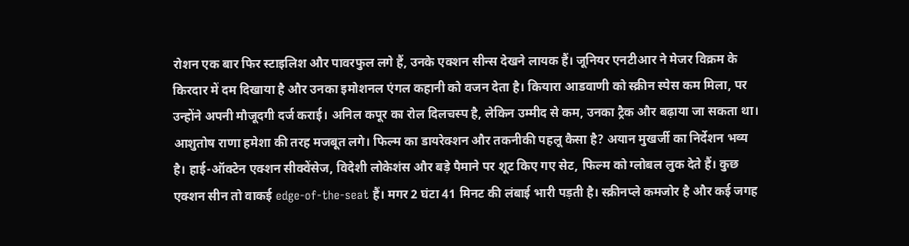रोशन एक बार फिर स्टाइलिश और पावरफुल लगे हैं, उनके एक्शन सीन्स देखने लायक हैं। जूनियर एनटीआर ने मेजर विक्रम के किरदार में दम दिखाया है और उनका इमोशनल एंगल कहानी को वजन देता है। कियारा आडवाणी को स्क्रीन स्पेस कम मिला, पर उन्होंने अपनी मौजूदगी दर्ज कराई। अनिल कपूर का रोल दिलचस्प है, लेकिन उम्मीद से कम, उनका ट्रैक और बढ़ाया जा सकता था। आशुतोष राणा हमेशा की तरह मजबूत लगे। फिल्म का डायरेक्शन और तकनीकी पहलू कैसा है? अयान मुखर्जी का निर्देशन भव्य है। हाई-ऑक्टेन एक्शन सीक्वेंसेज, विदेशी लोकेशंस और बड़े पैमाने पर शूट किए गए सेट, फिल्म को ग्लोबल लुक देते हैं। कुछ एक्शन सीन तो वाकई edge-of-the-seat हैं। मगर 2 घंटा 41 मिनट की लंबाई भारी पड़ती है। स्क्रीनप्ले कमजोर है और कई जगह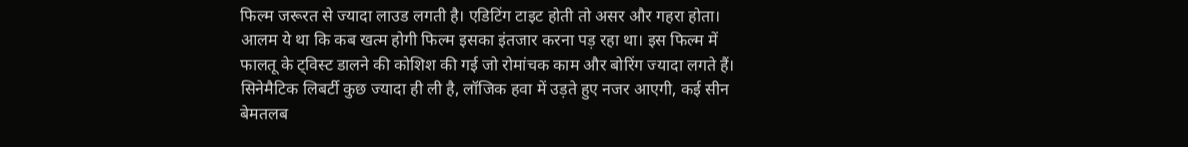फिल्म जरूरत से ज्यादा लाउड लगती है। एडिटिंग टाइट होती तो असर और गहरा होता। आलम ये था कि कब खत्म होगी फिल्म इसका इंतजार करना पड़ रहा था। इस फिल्म में फालतू के ट्विस्ट डालने की कोशिश की गई जो रोमांचक काम और बोरिंग ज्यादा लगते हैं। सिनेमैटिक लिबर्टी कुछ ज्यादा ही ली है, लॉजिक हवा में उड़ते हुए नजर आएगी, कई सीन बेमतलब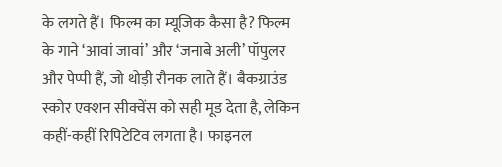के लगते हैं। फिल्म का म्यूजिक कैसा है? फिल्म के गाने ‘आवां जावां’ और ‘जनाबे अली’ पॉपुलर और पेप्पी हैं, जो थोड़ी रौनक लाते हैं। बैकग्राउंड स्कोर एक्शन सीक्वेंस को सही मूड देता है, लेकिन कहीं-कहीं रिपिटेटिव लगता है। फाइनल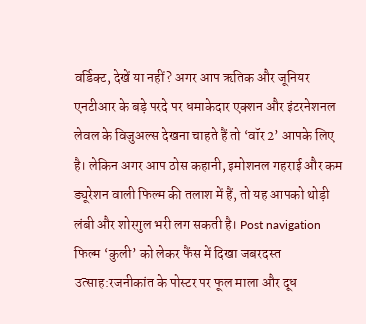वर्डिक्ट, देखें या नहीं? अगर आप ऋतिक और जूनियर एनटीआर के बड़े परदे पर धमाकेदार एक्शन और इंटरनेशनल लेवल के विजुअल्स देखना चाहते हैं तो ‘वॉर 2’ आपके लिए है। लेकिन अगर आप ठोस कहानी, इमोशनल गहराई और कम ड्यूरेशन वाली फिल्म की तलाश में हैं, तो यह आपको थोड़ी लंबी और शोरगुल भरी लग सकती है। Post navigation फिल्म ‘कुली’ को लेकर फैंस में दिखा जबरदस्त उत्साह:रजनीकांत के पोस्टर पर फूल माला और दूध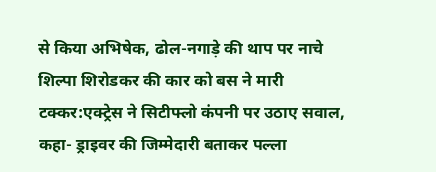से किया अभिषेक, ढोल-नगाड़े की थाप पर नाचे शिल्पा शिरोडकर की कार को बस ने मारी टक्कर:एक्ट्रेस ने सिटीफ्लो कंपनी पर उठाए सवाल, कहा- ड्राइवर की जिम्मेदारी बताकर पल्ला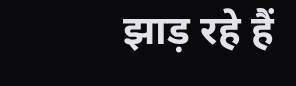झाड़ रहे हैं